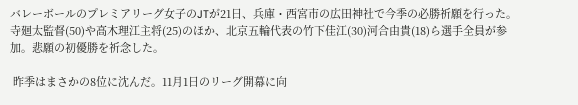バレーボールのプレミアリーグ女子のJTが21日、兵庫・西宮市の広田神社で今季の必勝祈願を行った。寺廻太監督(50)や高木理江主将(25)のほか、北京五輪代表の竹下佳江(30)河合由貴(18)ら選手全員が参加。悲願の初優勝を祈念した。

 昨季はまさかの8位に沈んだ。11月1日のリーグ開幕に向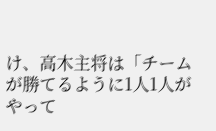け、高木主将は「チームが勝てるように1人1人がやって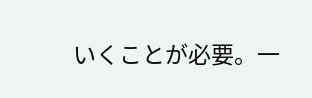いくことが必要。一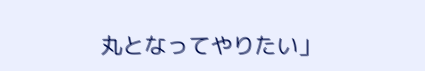丸となってやりたい」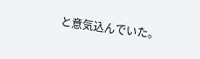と意気込んでいた。